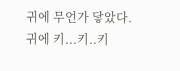귀에 무언가 닿았다.
귀에 키...키..키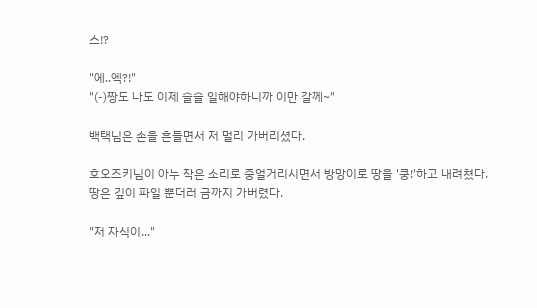스!?

"에..엑?!"
"(-)짱도 나도 이제 슬슬 일해야하니까 이만 갈께~"

백택님은 손을 흔들면서 저 멀리 가버리셨다.

호오즈키님이 아누 작은 소리로 중얼거리시면서 방망이로 땅을 '쿵!'하고 내려쳤다.
땅은 깊이 파일 뿐더러 금까지 가버렸다.

"저 자식이..."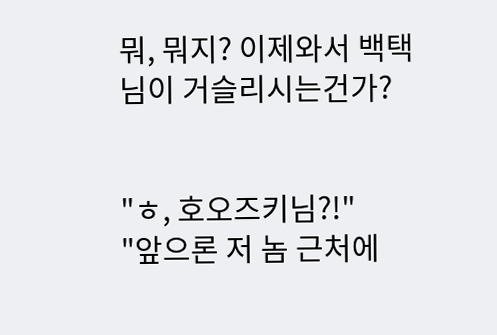뭐, 뭐지? 이제와서 백택님이 거슬리시는건가?


"ㅎ, 호오즈키님?!"
"앞으론 저 놈 근처에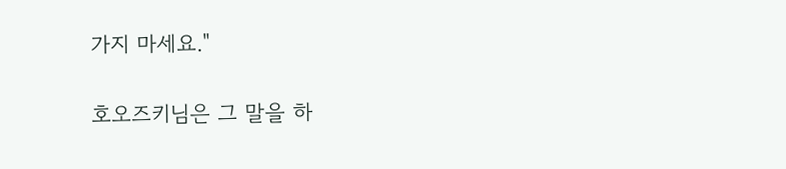가지 마세요."

호오즈키님은 그 말을 하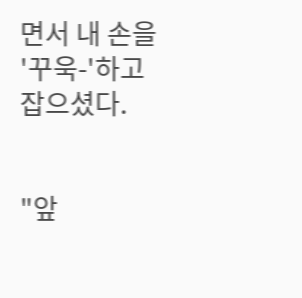면서 내 손을 '꾸욱-'하고 잡으셨다.


"앞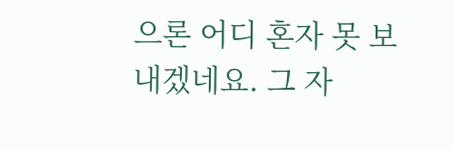으론 어디 혼자 못 보내겠네요. 그 자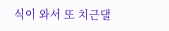식이 와서 또 치근댈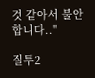것 같아서 불안합니다.."

질투2